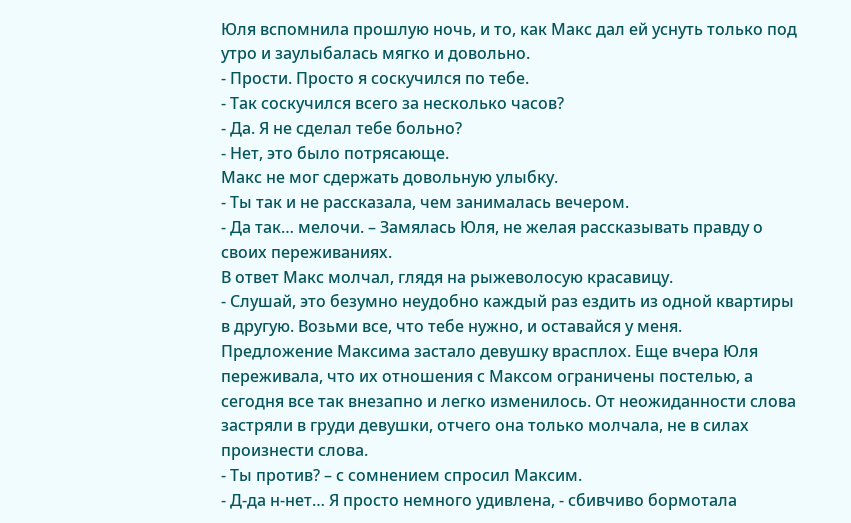Юля вспомнила прошлую ночь, и то, как Макс дал ей уснуть только под утро и заулыбалась мягко и довольно.
- Прости. Просто я соскучился по тебе.
- Так соскучился всего за несколько часов?
- Да. Я не сделал тебе больно?
- Нет, это было потрясающе.
Макс не мог сдержать довольную улыбку.
- Ты так и не рассказала, чем занималась вечером.
- Да так… мелочи. – Замялась Юля, не желая рассказывать правду о своих переживаниях.
В ответ Макс молчал, глядя на рыжеволосую красавицу.
- Слушай, это безумно неудобно каждый раз ездить из одной квартиры в другую. Возьми все, что тебе нужно, и оставайся у меня.
Предложение Максима застало девушку врасплох. Еще вчера Юля переживала, что их отношения с Максом ограничены постелью, а сегодня все так внезапно и легко изменилось. От неожиданности слова застряли в груди девушки, отчего она только молчала, не в силах произнести слова.
- Ты против? – с сомнением спросил Максим.
- Д-да н-нет… Я просто немного удивлена, - сбивчиво бормотала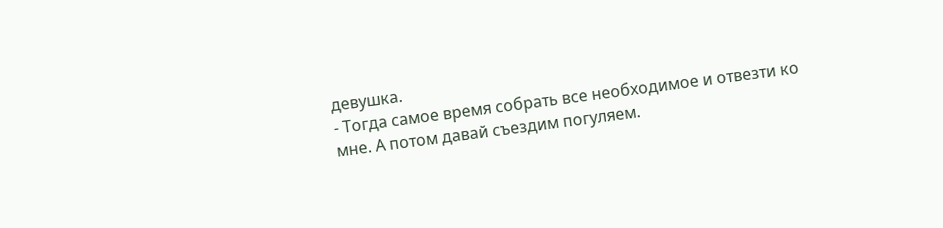девушка.
- Тогда самое время собрать все необходимое и отвезти ко мне. А потом давай съездим погуляем.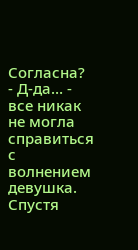Согласна?
- Д-да… - все никак не могла справиться с волнением девушка.
Спустя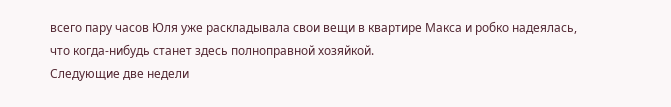всего пару часов Юля уже раскладывала свои вещи в квартире Макса и робко надеялась, что когда-нибудь станет здесь полноправной хозяйкой.
Следующие две недели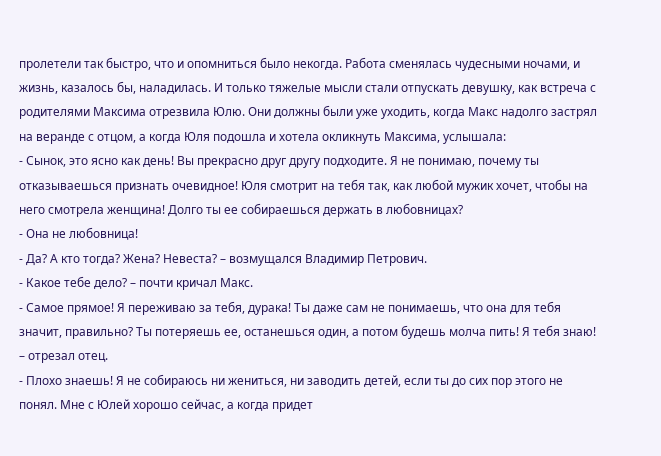пролетели так быстро, что и опомниться было некогда. Работа сменялась чудесными ночами, и жизнь, казалось бы, наладилась. И только тяжелые мысли стали отпускать девушку, как встреча с родителями Максима отрезвила Юлю. Они должны были уже уходить, когда Макс надолго застрял на веранде с отцом, а когда Юля подошла и хотела окликнуть Максима, услышала:
- Сынок, это ясно как день! Вы прекрасно друг другу подходите. Я не понимаю, почему ты отказываешься признать очевидное! Юля смотрит на тебя так, как любой мужик хочет, чтобы на него смотрела женщина! Долго ты ее собираешься держать в любовницах?
- Она не любовница!
- Да? А кто тогда? Жена? Невеста? – возмущался Владимир Петрович.
- Какое тебе дело? – почти кричал Макс.
- Самое прямое! Я переживаю за тебя, дурака! Ты даже сам не понимаешь, что она для тебя значит, правильно? Ты потеряешь ее, останешься один, а потом будешь молча пить! Я тебя знаю! – отрезал отец.
- Плохо знаешь! Я не собираюсь ни жениться, ни заводить детей, если ты до сих пор этого не понял. Мне с Юлей хорошо сейчас, а когда придет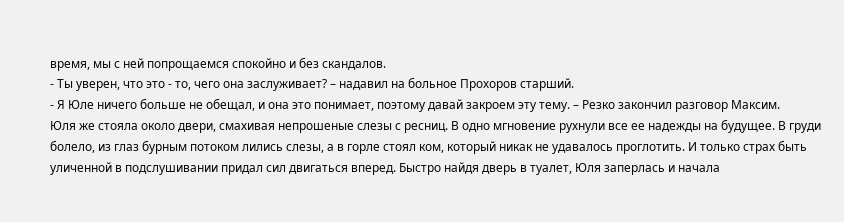время, мы с ней попрощаемся спокойно и без скандалов.
- Ты уверен, что это - то, чего она заслуживает? – надавил на больное Прохоров старший.
- Я Юле ничего больше не обещал, и она это понимает, поэтому давай закроем эту тему. – Резко закончил разговор Максим.
Юля же стояла около двери, смахивая непрошеные слезы с ресниц. В одно мгновение рухнули все ее надежды на будущее. В груди болело, из глаз бурным потоком лились слезы, а в горле стоял ком, который никак не удавалось проглотить. И только страх быть уличенной в подслушивании придал сил двигаться вперед. Быстро найдя дверь в туалет, Юля заперлась и начала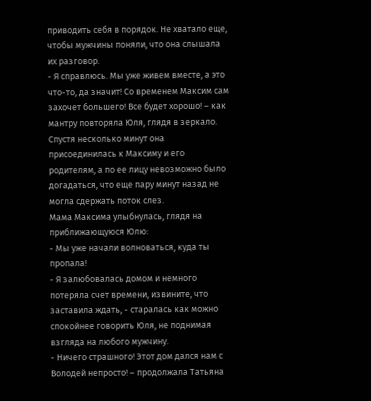приводить себя в порядок. Не хватало еще, чтобы мужчины поняли, что она слышала их разговор.
- Я справлюсь. Мы уже живем вместе, а это что-то, да значит! Со временем Максим сам захочет большего! Все будет хорошо! – как мантру повторяла Юля, глядя в зеркало. Спустя несколько минут она присоединилась к Максиму и его родителям, а по ее лицу невозможно было догадаться, что еще пару минут назад не могла сдержать поток слез.
Мама Максима улыбнулась, глядя на приближающуюся Юлю:
- Мы уже начали волноваться, куда ты пропала!
- Я залюбовалась домом и немного потеряла счет времени, извините, что заставила ждать, - старалась как можно спокойнее говорить Юля, не поднимая взгляда на любого мужчину.
- Ничего страшного! Этот дом дался нам с Володей непросто! – продолжала Татьяна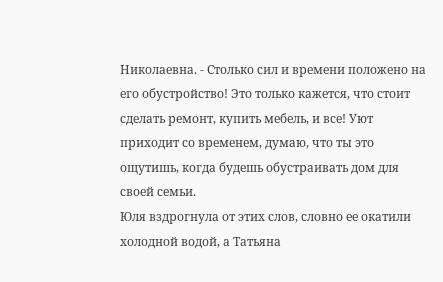Николаевна. - Столько сил и времени положено на его обустройство! Это только кажется, что стоит сделать ремонт, купить мебель, и все! Уют приходит со временем, думаю, что ты это ощутишь, когда будешь обустраивать дом для своей семьи.
Юля вздрогнула от этих слов, словно ее окатили холодной водой, а Татьяна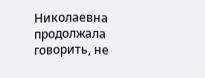Николаевна продолжала говорить, не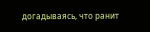догадываясь, что ранит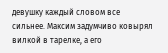девушку каждый словом все сильнее. Максим задумчиво ковырял вилкой в тарелке, а его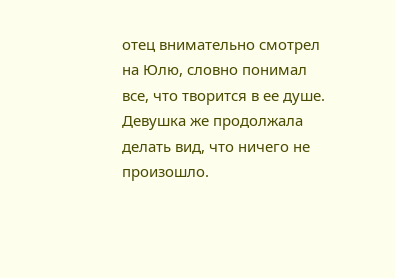отец внимательно смотрел на Юлю, словно понимал все, что творится в ее душе. Девушка же продолжала делать вид, что ничего не произошло.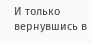И только вернувшись в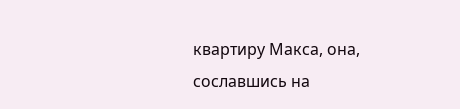квартиру Макса, она, сославшись на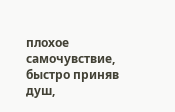плохое самочувствие, быстро приняв душ,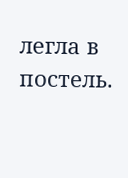легла в постель.